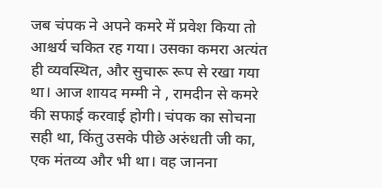जब चंपक ने अपने कमरे में प्रवेश किया तो आश्चर्य चकित रह गया। उसका कमरा अत्यंत ही व्यवस्थित, और सुचारू रूप से रखा गया था। आज शायद मम्मी ने , रामदीन से कमरे की सफाई करवाई होगी। चंपक का सोचना सही था, किंतु उसके पीछे अरुंधती जी का, एक मंतव्य और भी था। वह जानना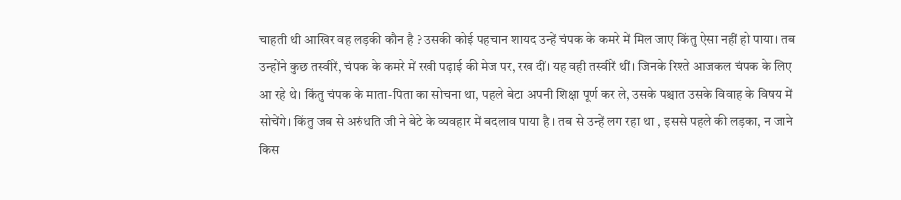चाहती थी आखिर वह लड़की कौन है ? उसकी कोई पहचान शायद उन्हें चंपक के कमरे में मिल जाए किंतु ऐसा नहीं हो पाया। तब उन्होंने कुछ तस्वीरें, चंपक के कमरे में रखी पढ़ाई की मेज पर, रख दीं। यह वही तस्वीरें थीं। जिनके रिश्ते आजकल चंपक के लिए आ रहे थे। किंतु चंपक के माता-पिता का सोचना था, पहले बेटा अपनी शिक्षा पूर्ण कर ले, उसके पश्चात उसके विवाह के विषय में सोचेंगे। किंतु जब से अरुंधति जी ने बेटे के व्यवहार में बदलाव पाया है । तब से उन्हें लग रहा था , इससे पहले की लड़का, न जाने किस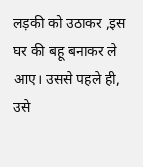लड़की को उठाकर ,इस घर की बहू बनाकर ले आए। उससे पहले ही, उसे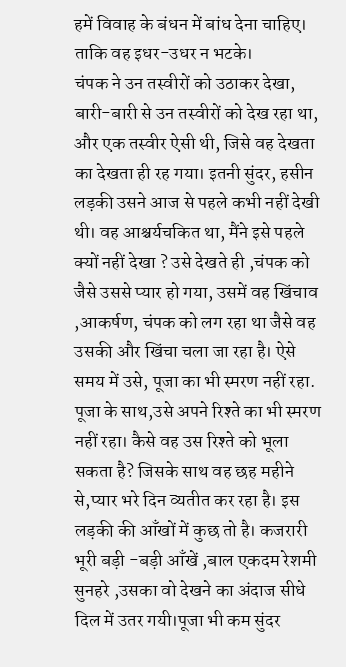हमें विवाह के बंधन में बांध देना चाहिए। ताकि वह इधर-उधर न भटके।
चंपक ने उन तस्वीरों को उठाकर देखा, बारी-बारी से उन तस्वीरों को देख रहा था, और एक तस्वीर ऐसी थी, जिसे वह देखता का देखता ही रह गया। इतनी सुंदर, हसीन लड़की उसने आज से पहले कभी नहीं देखी थी। वह आश्चर्यचकित था, मैंने इसे पहले क्यों नहीं देखा ? उसे देखते ही ,चंपक को जैसे उससे प्यार हो गया, उसमें वह खिंचाव ,आकर्षण, चंपक को लग रहा था जैसे वह उसकी और खिंचा चला जा रहा है। ऐसे समय में उसे, पूजा का भी स्मरण नहीं रहा. पूजा के साथ,उसे अपने रिश्ते का भी स्मरण नहीं रहा। कैसे वह उस रिश्ते को भूला सकता है? जिसके साथ वह छह महीने से,प्यार भरे दिन व्यतीत कर रहा है। इस लड़की की आँखों में कुछ तो है। कजरारी भूरी बड़ी -बड़ी आँखें ,बाल एकदम रेशमी सुनहरे ,उसका वो देखने का अंदाज सीधे दिल में उतर गयी।पूजा भी कम सुंदर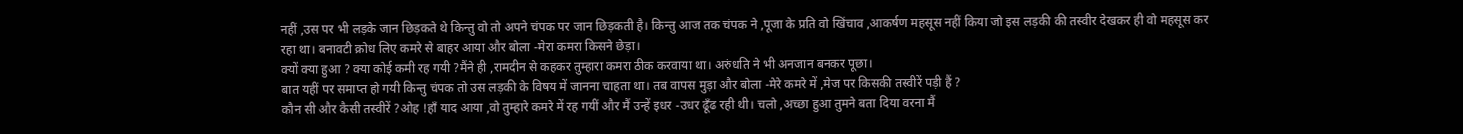नहीं ,उस पर भी लड़के जान छिड़कते थे किन्तु वो तो अपने चंपक पर जान छिड़कती है। किन्तु आज तक चंपक ने ,पूजा के प्रति वो खिंचाव ,आकर्षण महसूस नहीं किया जो इस लड़की की तस्वीर देखकर ही वो महसूस कर रहा था। बनावटी क्रोध लिए कमरे से बाहर आया और बोला -मेरा कमरा किसने छेड़ा।
क्यों क्या हुआ ? क्या कोई कमी रह गयी ?मैंने ही ,रामदीन से कहकर तुम्हारा कमरा ठीक करवाया था। अरुंधति ने भी अनजान बनकर पूछा।
बात यहीं पर समाप्त हो गयी किन्तु चंपक तो उस लड़की के विषय में जानना चाहता था। तब वापस मुड़ा और बोला -मेरे कमरे में ,मेज पर किसकी तस्वीरें पड़ी हैं ?
कौन सी और कैसी तस्वीरें ?ओह !हाँ याद आया ,वो तुम्हारे कमरे में रह गयीं और मैं उन्हें इधर -उधर ढूँढ रही थी। चलो ,अच्छा हुआ तुमने बता दिया वरना मैं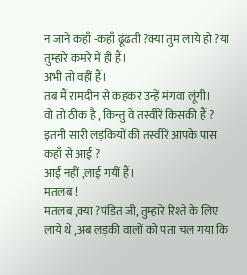न जाने कहाँ -कहाँ ढूंढती ?क्या तुम लाये हो ?या तुम्हारे कमरे में ही हैं।
अभी तो वहीं हैं।
तब मैं रामदीन से कहकर उन्हें मंगवा लूंगी।
वो तो ठीक है , किन्तु वे तस्वीरें किसकी हैं ? इतनी सारी लड़कियों की तस्वीरें आपके पास कहाँ से आई ?
आईं नहीं ,लाई गयीं हैं।
मतलब !
मतलब ,क्या ?पंडित जी, तुम्हारे रिश्ते के लिए लाये थे ,अब लड़की वालों को पता चल गया कि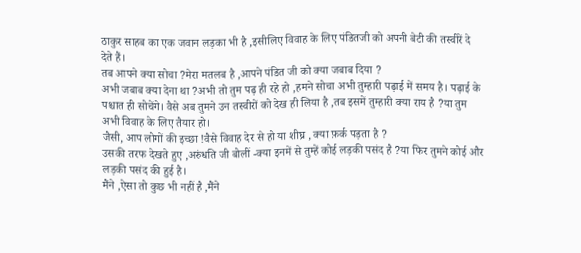ठाकुर साहब का एक जवान लड़का भी है ,इसीलिए विवाह के लिए पंडितजी को अपनी बेटी की तस्वीरें दे देते हैं।
तब आपने क्या सोचा ?मेरा मतलब है ,आपने पंडित जी को क्या जबाब दिया ?
अभी जबाब क्या देना था ?अभी तो तुम पढ़ ही रहे हो ,हमने सोचा अभी तुम्हारी पढ़ाई में समय है। पढ़ाई के पश्चात ही सोचेंगे। वैसे अब तुमने उन तस्वीरों को देख ही लिया है ,तब इसमें तुम्हारी क्या राय है ?या तुम अभी विवाह के लिए तैयार हो।
जैसी, आप लोगों की इच्छा !वैसे विवाह देर से हो या शीघ्र , क्या फ़र्क पड़ता है ?
उसकी तरफ देखते हुए ,अरुंधति जी बोलीं -क्या इनमें से तुम्हें कोई लड़की पसंद है ?या फिर तुमने कोई और लड़की पसंद की हुई है।
मैंने ,ऐसा तो कुछ भी नहीं है ,मैंने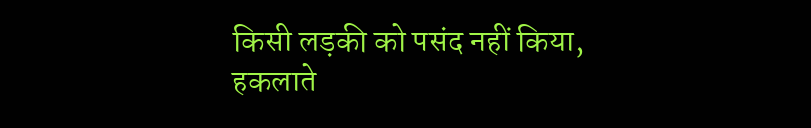किसी लड़की को पसंद नहीं किया, हकलाते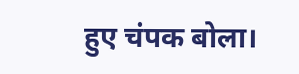हुए चंपक बोला।